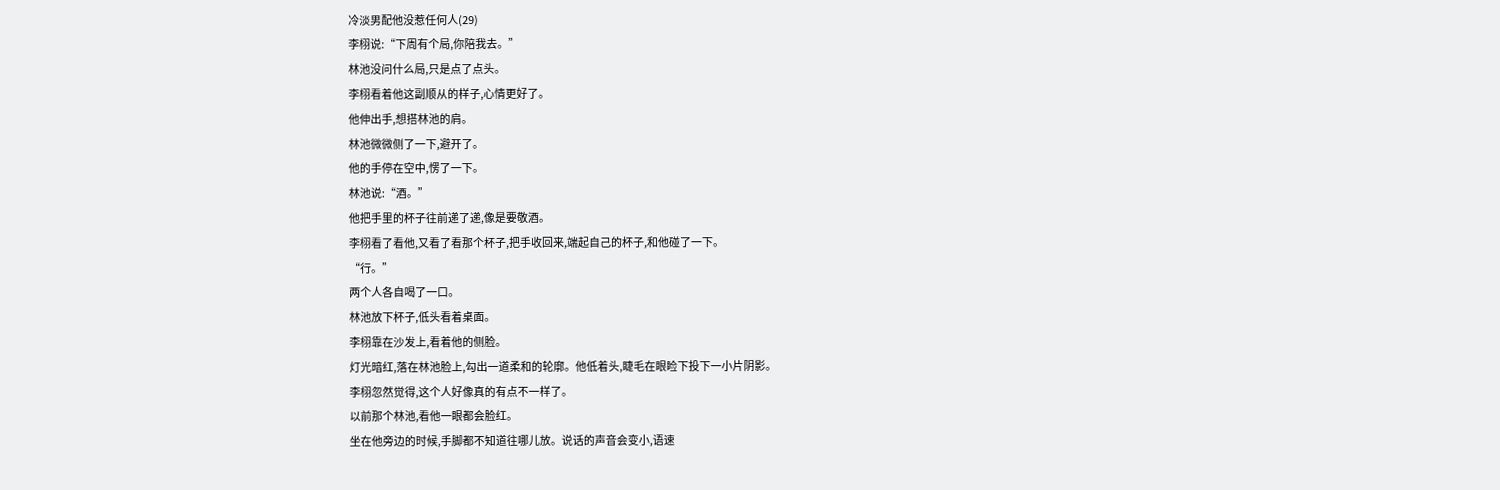冷淡男配他没惹任何人(29)
李栩说:“下周有个局,你陪我去。”
林池没问什么局,只是点了点头。
李栩看着他这副顺从的样子,心情更好了。
他伸出手,想搭林池的肩。
林池微微侧了一下,避开了。
他的手停在空中,愣了一下。
林池说:“酒。”
他把手里的杯子往前递了递,像是要敬酒。
李栩看了看他,又看了看那个杯子,把手收回来,端起自己的杯子,和他碰了一下。
“行。”
两个人各自喝了一口。
林池放下杯子,低头看着桌面。
李栩靠在沙发上,看着他的侧脸。
灯光暗红,落在林池脸上,勾出一道柔和的轮廓。他低着头,睫毛在眼睑下投下一小片阴影。
李栩忽然觉得,这个人好像真的有点不一样了。
以前那个林池,看他一眼都会脸红。
坐在他旁边的时候,手脚都不知道往哪儿放。说话的声音会变小,语速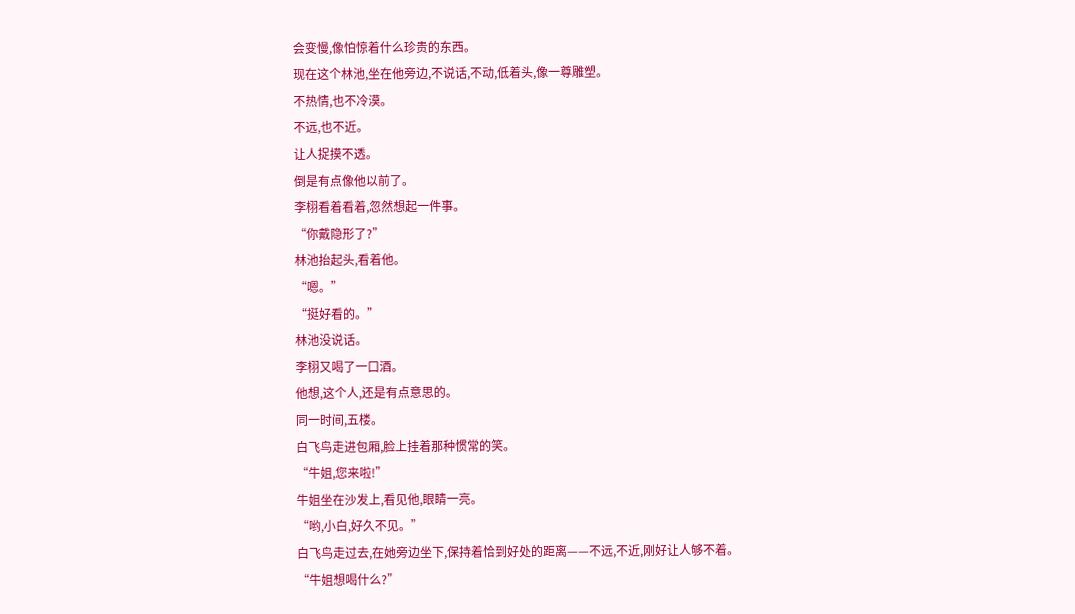会变慢,像怕惊着什么珍贵的东西。
现在这个林池,坐在他旁边,不说话,不动,低着头,像一尊雕塑。
不热情,也不冷漠。
不远,也不近。
让人捉摸不透。
倒是有点像他以前了。
李栩看着看着,忽然想起一件事。
“你戴隐形了?”
林池抬起头,看着他。
“嗯。”
“挺好看的。”
林池没说话。
李栩又喝了一口酒。
他想,这个人,还是有点意思的。
同一时间,五楼。
白飞鸟走进包厢,脸上挂着那种惯常的笑。
“牛姐,您来啦!”
牛姐坐在沙发上,看见他,眼睛一亮。
“哟,小白,好久不见。”
白飞鸟走过去,在她旁边坐下,保持着恰到好处的距离——不远,不近,刚好让人够不着。
“牛姐想喝什么?”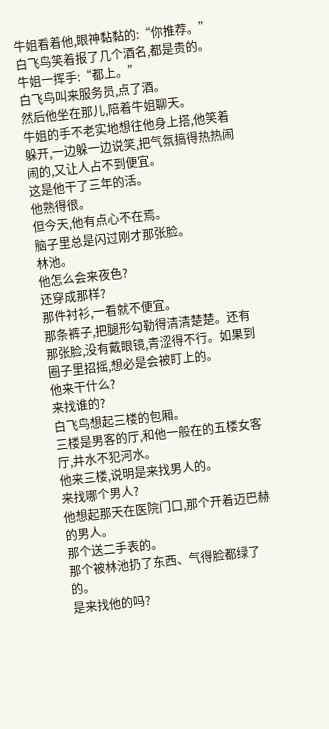牛姐看着他,眼神黏黏的:“你推荐。”
白飞鸟笑着报了几个酒名,都是贵的。
牛姐一挥手:“都上。”
白飞鸟叫来服务员,点了酒。
然后他坐在那儿,陪着牛姐聊天。
牛姐的手不老实地想往他身上搭,他笑着躲开,一边躲一边说笑,把气氛搞得热热闹闹的,又让人占不到便宜。
这是他干了三年的活。
他熟得很。
但今天,他有点心不在焉。
脑子里总是闪过刚才那张脸。
林池。
他怎么会来夜色?
还穿成那样?
那件衬衫,一看就不便宜。
那条裤子,把腿形勾勒得清清楚楚。还有那张脸,没有戴眼镜,青涩得不行。如果到圈子里招摇,想必是会被盯上的。
他来干什么?
来找谁的?
白飞鸟想起三楼的包厢。
三楼是男客的厅,和他一般在的五楼女客厅,井水不犯河水。
他来三楼,说明是来找男人的。
来找哪个男人?
他想起那天在医院门口,那个开着迈巴赫的男人。
那个送二手表的。
那个被林池扔了东西、气得脸都绿了的。
是来找他的吗?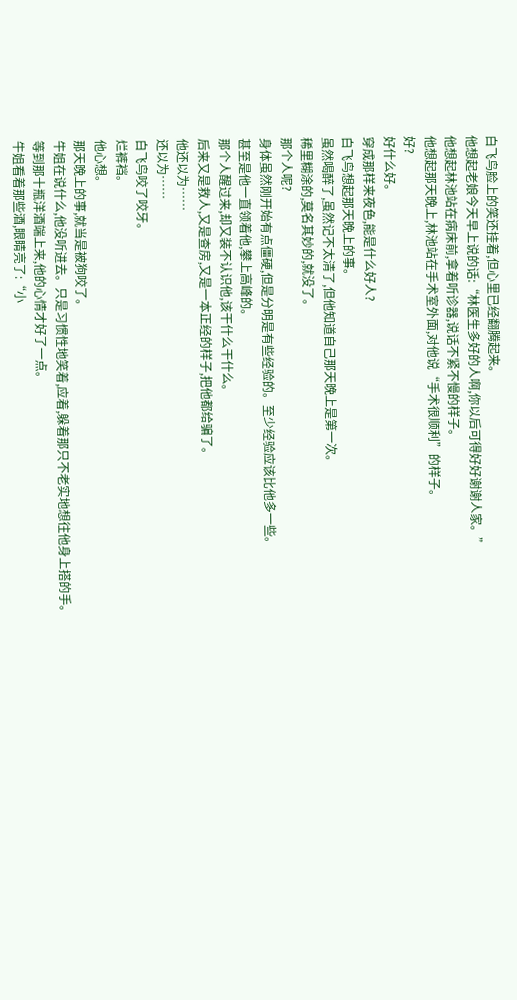白飞鸟脸上的笑还挂着,但心里已经翻腾起来。
他想起老娘今天早上说的话:“林医生多好的人啊,你以后可得好好谢谢人家。”
他想起林池站在病床前,拿着听诊器,说话不紧不慢的样子。
他想起那天晚上,林池站在手术室外面,对他说“手术很顺利”的样子。
好?
好什么好。
穿成那样来夜色,能是什么好人?
白飞鸟想起那天晚上的事。
虽然喝醉了,虽然记不太清了,但他知道自己那天晚上是第一次。
稀里糊涂的,莫名其妙的,就没了。
那个人呢?
身体虽然刚开始有点僵硬,但是分明是有些经验的。至少经验应该比他多一些。
甚至是他一直领着他,攀上高峰的。
那个人醒过来,却又装不认识他,该干什么干什么。
后来又是救人,又是查房,又是一本正经的样子,把他都给骗了。
他还以为……
还以为……
白飞鸟咬了咬牙。
烂裤裆。
他心想。
那天晚上的事,就当是被狗咬了。
牛姐在说什么,他没听进去。只是习惯性地笑着,应着,躲着那只不老实地想往他身上搭的手。
等到那十瓶洋酒端上来,他的心情才好了一点。
牛姐看着那些酒,眼睛亮了:“小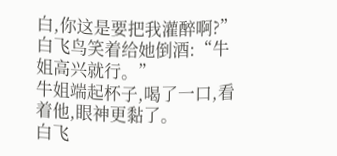白,你这是要把我灌醉啊?”
白飞鸟笑着给她倒酒:“牛姐高兴就行。”
牛姐端起杯子,喝了一口,看着他,眼神更黏了。
白飞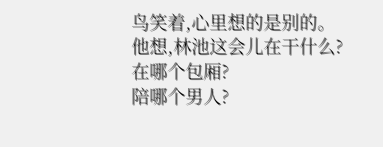鸟笑着,心里想的是别的。
他想,林池这会儿在干什么?
在哪个包厢?
陪哪个男人?